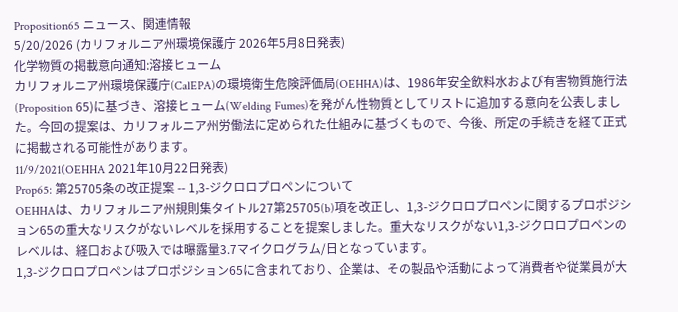Proposition65 ニュース、関連情報
5/20/2026 (カリフォルニア州環境保護庁 2026年5月8日発表)
化学物質の掲載意向通知:溶接ヒューム
カリフォルニア州環境保護庁(CalEPA)の環境衛生危険評価局(OEHHA)は、1986年安全飲料水および有害物質施行法(Proposition 65)に基づき、溶接ヒューム(Welding Fumes)を発がん性物質としてリストに追加する意向を公表しました。今回の提案は、カリフォルニア州労働法に定められた仕組みに基づくもので、今後、所定の手続きを経て正式に掲載される可能性があります。
11/9/2021(OEHHA 2021年10月22日発表)
Prop65: 第25705条の改正提案 -- 1,3-ジクロロプロペンについて
OEHHAは、カリフォルニア州規則集タイトル27第25705(b)項を改正し、1,3-ジクロロプロペンに関するプロポジション65の重大なリスクがないレベルを採用することを提案しました。重大なリスクがない1,3-ジクロロプロペンのレベルは、経口および吸入では曝露量3.7マイクログラム/日となっています。
1,3-ジクロロプロペンはプロポジション65に含まれており、企業は、その製品や活動によって消費者や従業員が大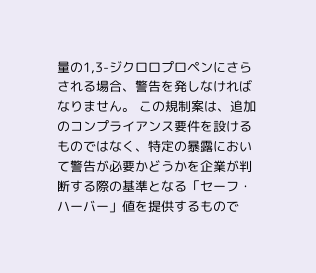量の1,3-ジクロロプロペンにさらされる場合、警告を発しなければなりません。 この規制案は、追加のコンプライアンス要件を設けるものではなく、特定の暴露において警告が必要かどうかを企業が判断する際の基準となる「セーフ・ハーバー」値を提供するもので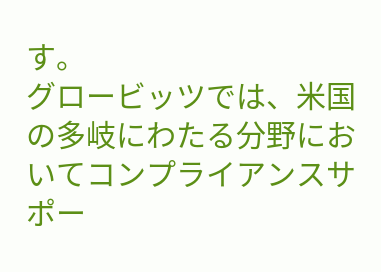す。
グロービッツでは、米国の多岐にわたる分野においてコンプライアンスサポー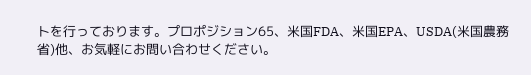トを行っております。プロポジション65、米国FDA、米国EPA、USDA(米国農務省)他、お気軽にお問い合わせください。